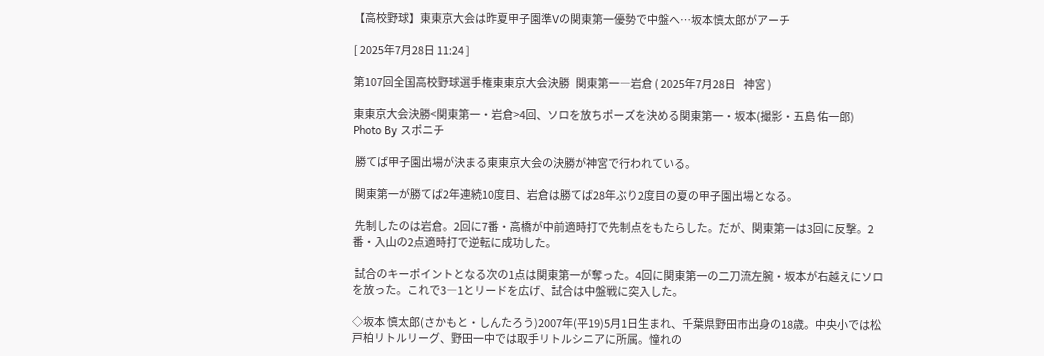【高校野球】東東京大会は昨夏甲子園準Vの関東第一優勢で中盤へ…坂本慎太郎がアーチ

[ 2025年7月28日 11:24 ]

第107回全国高校野球選手権東東京大会決勝   関東第一―岩倉 ( 2025年7月28日    神宮 )

東東京大会決勝<関東第一・岩倉>4回、ソロを放ちポーズを決める関東第一・坂本(撮影・五島 佑一郎)
Photo By スポニチ

 勝てば甲子園出場が決まる東東京大会の決勝が神宮で行われている。

 関東第一が勝てば2年連続10度目、岩倉は勝てば28年ぶり2度目の夏の甲子園出場となる。

 先制したのは岩倉。2回に7番・高橋が中前適時打で先制点をもたらした。だが、関東第一は3回に反撃。2番・入山の2点適時打で逆転に成功した。

 試合のキーポイントとなる次の1点は関東第一が奪った。4回に関東第一の二刀流左腕・坂本が右越えにソロを放った。これで3―1とリードを広げ、試合は中盤戦に突入した。

◇坂本 慎太郎(さかもと・しんたろう)2007年(平19)5月1日生まれ、千葉県野田市出身の18歳。中央小では松戸柏リトルリーグ、野田一中では取手リトルシニアに所属。憧れの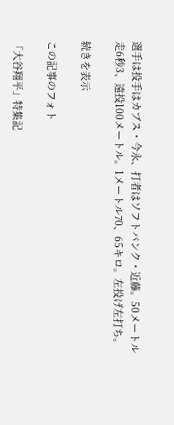選手は投手はカブス・今永、打者はソフトバンク・近藤。50メートル走6秒3、遠投100メートル。1メートル70、65キロ。左投げ左打ち。

続きを表示

この記事のフォト

「大谷翔平」特集記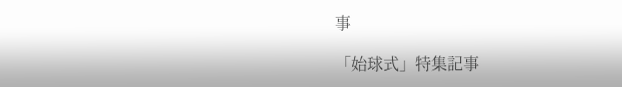事

「始球式」特集記事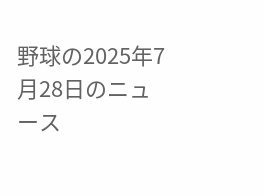野球の2025年7月28日のニュース